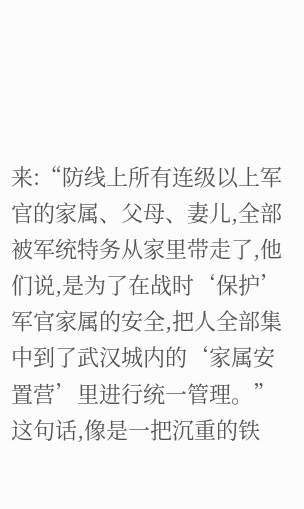来:“防线上所有连级以上军官的家属、父母、妻儿,全部被军统特务从家里带走了,他们说,是为了在战时‘保护’军官家属的安全,把人全部集中到了武汉城内的‘家属安置营’里进行统一管理。”
这句话,像是一把沉重的铁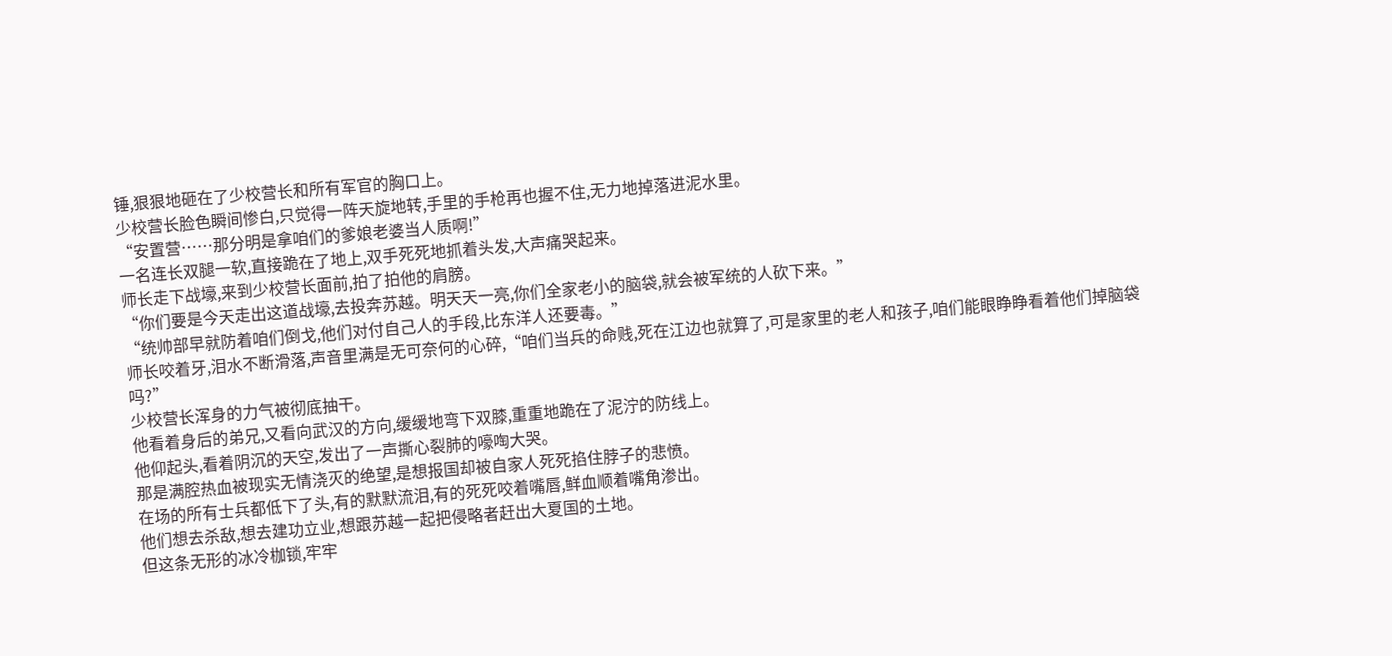锤,狠狠地砸在了少校营长和所有军官的胸口上。
少校营长脸色瞬间惨白,只觉得一阵天旋地转,手里的手枪再也握不住,无力地掉落进泥水里。
“安置营……那分明是拿咱们的爹娘老婆当人质啊!”
一名连长双腿一软,直接跪在了地上,双手死死地抓着头发,大声痛哭起来。
师长走下战壕,来到少校营长面前,拍了拍他的肩膀。
“你们要是今天走出这道战壕,去投奔苏越。明天天一亮,你们全家老小的脑袋,就会被军统的人砍下来。”
“统帅部早就防着咱们倒戈,他们对付自己人的手段,比东洋人还要毒。”
师长咬着牙,泪水不断滑落,声音里满是无可奈何的心碎,“咱们当兵的命贱,死在江边也就算了,可是家里的老人和孩子,咱们能眼睁睁看着他们掉脑袋吗?”
少校营长浑身的力气被彻底抽干。
他看着身后的弟兄,又看向武汉的方向,缓缓地弯下双膝,重重地跪在了泥泞的防线上。
他仰起头,看着阴沉的天空,发出了一声撕心裂肺的嚎啕大哭。
那是满腔热血被现实无情浇灭的绝望,是想报国却被自家人死死掐住脖子的悲愤。
在场的所有士兵都低下了头,有的默默流泪,有的死死咬着嘴唇,鲜血顺着嘴角渗出。
他们想去杀敌,想去建功立业,想跟苏越一起把侵略者赶出大夏国的土地。
但这条无形的冰冷枷锁,牢牢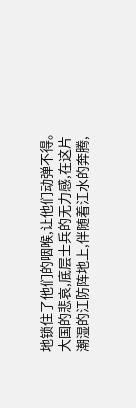地锁住了他们的咽喉,让他们动弹不得。
大国的悲哀,底层士兵的无力感,在这片潮湿的江防阵地上,伴随着江水的奔腾,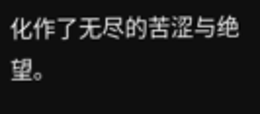化作了无尽的苦涩与绝望。